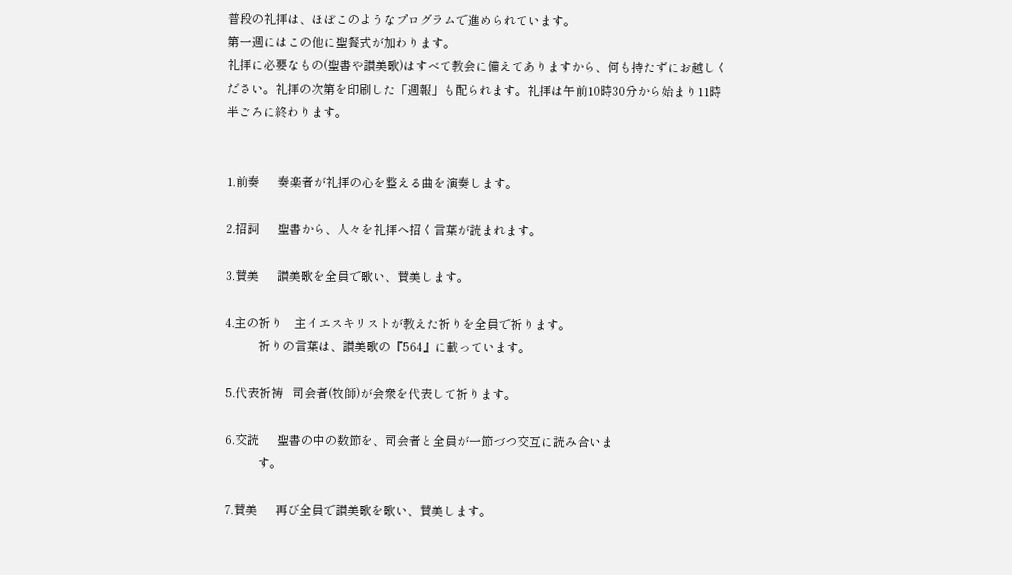普段の礼拝は、ほぼこのようなプログラムで進められています。
第一週にはこの他に聖餐式が加わります。
礼拝に必要なもの(聖書や讃美歌)はすべて教会に備えてありますから、何も持たずにお越しください。礼拝の次第を印刷した「週報」も配られます。礼拝は午前10時30分から始まり11時半ごろに終わります。


1.前奏      奏楽者が礼拝の心を整える曲を演奏します。

2.招詞      聖書から、人々を礼拝へ招く言葉が読まれます。

3.賛美      讃美歌を全員で歌い、賛美します。

4.主の祈り    主イエスキリストが教えた祈りを全員で祈ります。
           祈りの言葉は、讃美歌の『564』に載っています。

5.代表祈祷   司会者(牧師)が会衆を代表して祈ります。

6.交読      聖書の中の数節を、司会者と全員が一節づつ交互に読み合いま
           す。

7.賛美      再び全員で讃美歌を歌い、賛美します。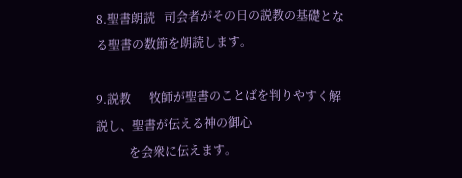8.聖書朗読   司会者がその日の説教の基礎となる聖書の数節を朗読します。

9.説教      牧師が聖書のことばを判りやすく解説し、聖書が伝える神の御心
           を会衆に伝えます。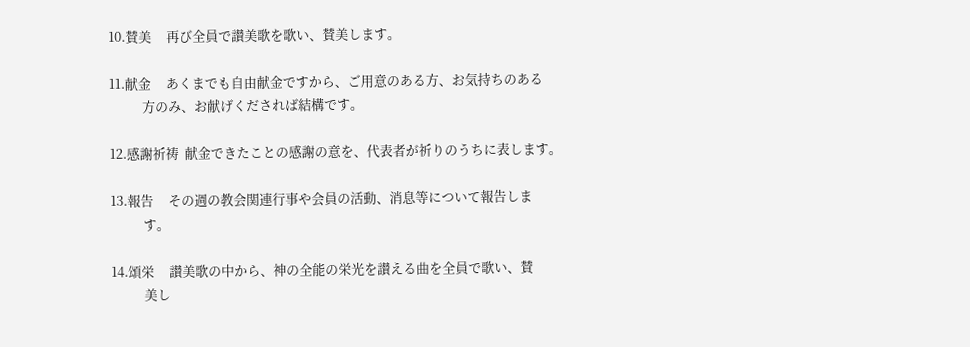10.賛美     再び全員で讃美歌を歌い、賛美します。

11.献金     あくまでも自由献金ですから、ご用意のある方、お気持ちのある
           方のみ、お献げくだされば結構です。

12.感謝祈祷  献金できたことの感謝の意を、代表者が祈りのうちに表します。

13.報告     その週の教会関連行事や会員の活動、消息等について報告しま
           す。

14.頌栄     讃美歌の中から、神の全能の栄光を讃える曲を全員で歌い、賛
           美し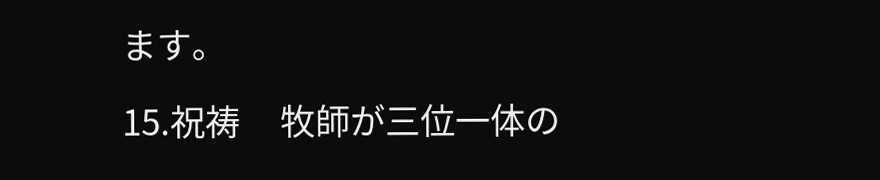ます。

15.祝祷     牧師が三位一体の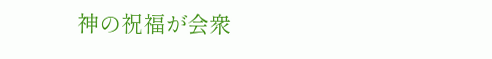神の祝福が会衆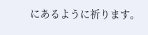にあるように祈ります。